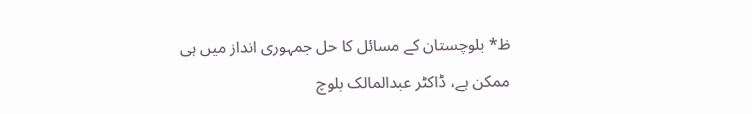ظ* بلوچستان کے مسائل کا حل جمہوری انداز میں ہی ممکن ہے، ڈاکٹر عبدالمالک بلوچ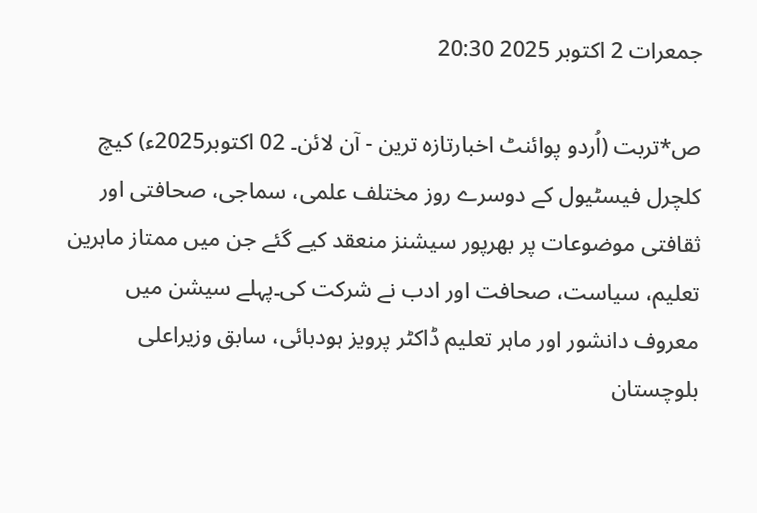جمعرات 2 اکتوبر 2025 20:30

ص*تربت (اُردو پوائنٹ اخبارتازہ ترین - آن لائن۔ 02 اکتوبر2025ء) کیچ کلچرل فیسٹیول کے دوسرے روز مختلف علمی، سماجی، صحافتی اور ثقافتی موضوعات پر بھرپور سیشنز منعقد کیے گئے جن میں ممتاز ماہرین تعلیم، سیاست، صحافت اور ادب نے شرکت کی۔پہلے سیشن میں معروف دانشور اور ماہر تعلیم ڈاکٹر پرویز ہودبائی، سابق وزیراعلی بلوچستان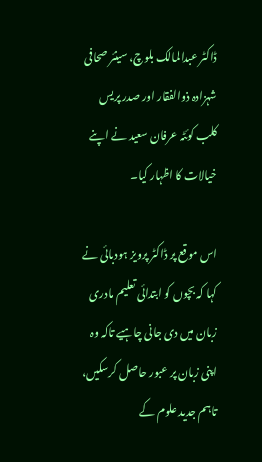ڈاکٹر عبدالمالک بلوچ، سینئر صحافی شہزادہ ذوالفقار اور صدر پریس کلب کوئٹہ عرفان سعید نے اپنے خیالات کا اظہار کیا۔

اس موقع پر ڈاکٹر پرویز ہودبائی نے کہا کہ بچوں کو ابتدائی تعلیم مادری زبان میں دی جانی چاہیے تاکہ وہ اپنی زبان پر عبور حاصل کرسکیں، تاہم جدید علوم کے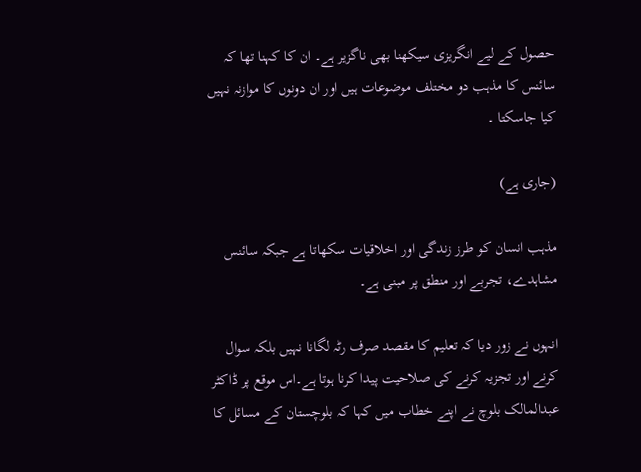حصول کے لیے انگریزی سیکھنا بھی ناگزیر ہے۔ ان کا کہنا تھا کہ سائنس کا مذہب دو مختلف موضوعات ہیں اور ان دونوں کا موازنہ نہیں کیا جاسکتا ۔

(جاری ہے)

مذہب انسان کو طرز زندگی اور اخلاقیات سکھاتا ہے جبکہ سائنس مشاہدے، تجربے اور منطق پر مبنی ہے۔

انہوں نے زور دیا کہ تعلیم کا مقصد صرف رٹہ لگانا نہیں بلکہ سوال کرنے اور تجزیہ کرنے کی صلاحیت پیدا کرنا ہوتا ہے۔اس موقع پر ڈاکٹر عبدالمالک بلوچ نے اپنے خطاب میں کہا کہ بلوچستان کے مسائل کا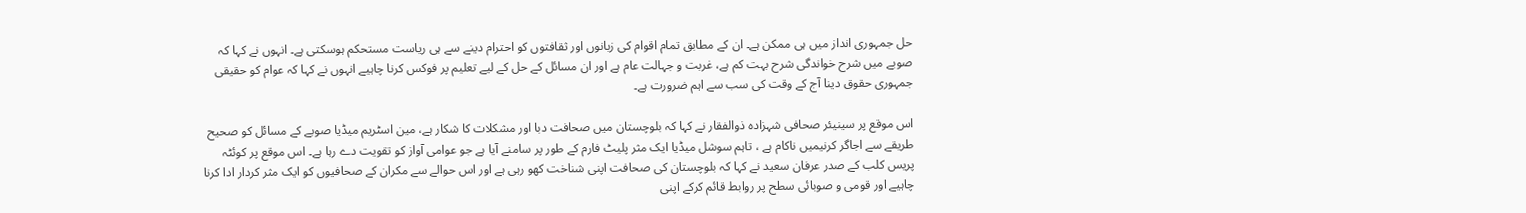حل جمہوری انداز میں ہی ممکن ہے۔ ان کے مطابق تمام اقوام کی زبانوں اور ثقافتوں کو احترام دینے سے ہی ریاست مستحکم ہوسکتی ہے۔ انہوں نے کہا کہ صوبے میں شرح خواندگی شرح بہت کم ہے، غربت و جہالت عام ہے اور ان مسائل کے حل کے لیے تعلیم پر فوکس کرنا چاہیے انہوں نے کہا کہ عوام کو حقیقی جمہوری حقوق دینا آج کے وقت کی سب سے اہم ضرورت ہے۔

اس موقع پر سینیئر صحافی شہزادہ ذوالفقار نے کہا کہ بلوچستان میں صحافت دبا اور مشکلات کا شکار ہے، مین اسٹریم میڈیا صوبے کے مسائل کو صحیح طریقے سے اجاگر کرنیمیں ناکام ہے ، تاہم سوشل میڈیا ایک مثر پلیٹ فارم کے طور پر سامنے آیا ہے جو عوامی آواز کو تقویت دے رہا ہے۔ اس موقع پر کوئٹہ پریس کلب کے صدر عرفان سعید نے کہا کہ بلوچستان کی صحافت اپنی شناخت کھو رہی ہے اور اس حوالے سے مکران کے صحافیوں کو ایک مثر کردار ادا کرنا چاہیے اور قومی و صوبائی سطح پر روابط قائم کرکے اپنی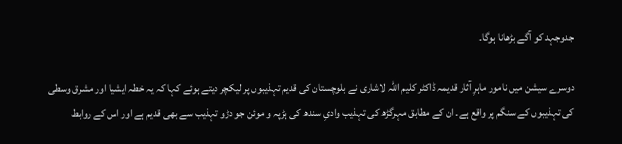جدوجہد کو آگے بڑھانا ہوگا۔

دوسرے سیشن میں نامور ماہرِ آثار قدیمہ ڈاکٹر کلیم اللہ لاشاری نے بلوچستان کی قدیم تہذیبوں پر لیکچر دیتے ہوئے کہا کہ یہ خطہ ایشیا اور مشرق وسطی کی تہذیبوں کے سنگم پر واقع ہے۔ ان کے مطابق مہرگڑھ کی تہذیب وادیِ سندھ کی ہڑپہ و موئن جو دڑو تہذیب سے بھی قدیم ہے اور اس کے روابط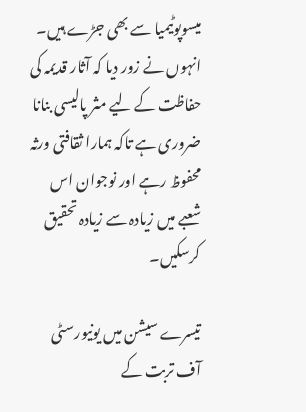میسوپوٹیمیا سے بھی جڑے ہیں۔ انہوں نے زور دیا کہ آثار قدیمہ کی حفاظت کے لیے مثر پالیسی بنانا ضروری ہے تاکہ ہمارا ثقافتی ورثہ محفوظ رہے اور نوجوان اس شعبے میں زیادہ سے زیادہ تحقیق کرسکیں۔

تیسرے سیشن میں یونیورسٹی آف تربت کے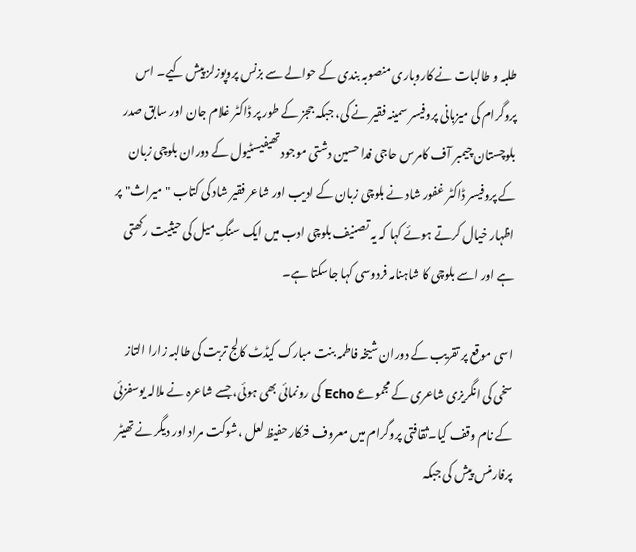طلبہ و طالبات نے کاروباری منصوبہ بندی کے حوالے سے بزنس پروپوزلز پیش کیے۔ اس پروگرام کی میزبانی پروفیسر سمینہ فقیر نے کی، جبکہ ججز کے طور پر ڈاکٹر غلام جان اور سابق صدر بلوچستان چیمبر آف کامرس حاجی فدا حسین دشتی موجود تھیفیسٹیول کے دوران بلوچی زبان کے پروفیسر ڈاکٹر غفور شاد نے بلوچی زبان کے ادیب اور شاعر فقیر شاد کی کتاب "میراث" پر اظہار خیال کرتے ہوئے کہا کہ یہ تصنیف بلوچی ادب میں ایک سنگِ میل کی حیثیت رکھتی ہے اور اسے بلوچی کا شاہنامہ فردوسی کہا جاسکتا ہے۔

اسی موقع پر تقریب کے دوران شیخہ فاطمہ بنت مبارک کیڈٹ کالج تربت کی طالبہ زارا التاز سخی کی انگریزی شاعری کے مجموعے Echo کی رونمائی بھی ہوئی، جسے شاعرہ نے ملالہ یوسفزئی کے نام وقف کیا۔ثقافتی پروگرام میں معروف فنکار حفیظ لعل ،شوکت مراد اور دیگر نے تھیٹر پرفارمنس پیش کی جبکہ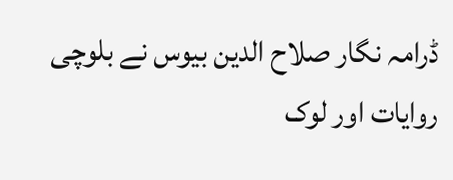ڈرامہ نگار صلاح الدین بیوس نے بلوچی روایات اور لوک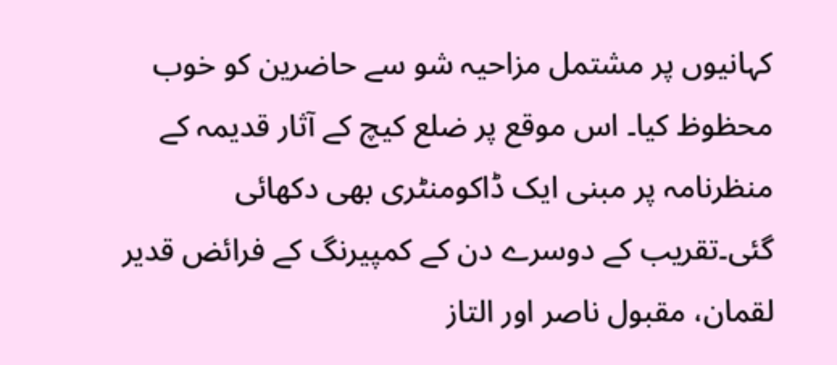کہانیوں پر مشتمل مزاحیہ شو سے حاضرین کو خوب محظوظ کیا۔ اس موقع پر ضلع کیچ کے آثار قدیمہ کے منظرنامہ پر مبنی ایک ڈاکومنٹری بھی دکھائی گئی۔تقریب کے دوسرے دن کے کمپیرنگ کے فرائض قدیر لقمان، مقبول ناصر اور التاز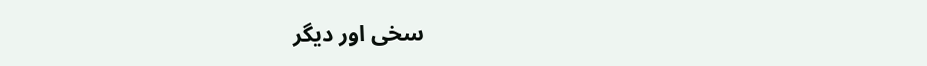سخی اور دیگر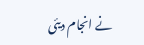نے انجام دیئی